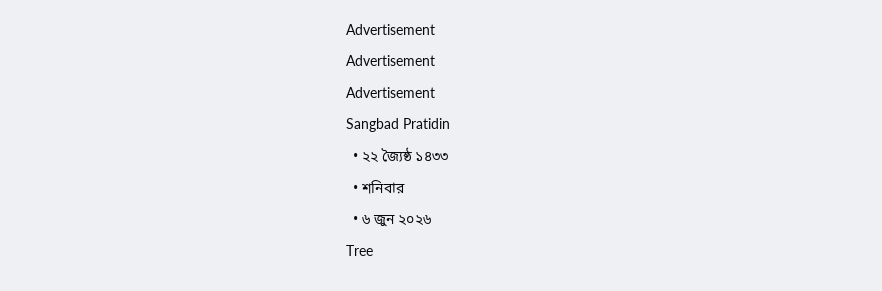Advertisement
Advertisement
Advertisement
Sangbad Pratidin
  • ২২ জ্যৈষ্ঠ ১৪৩৩
  • শনিবার
  • ৬ জুন ২০২৬
Tree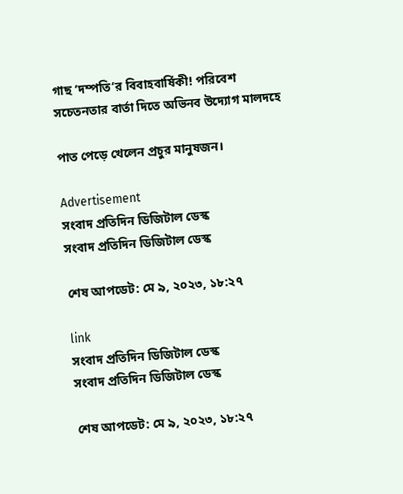গাছ ‘দম্পতি’র বিবাহবার্ষিকী! পরিবেশ সচেতনতার বার্তা দিতে অভিনব উদ্যোগ মালদহে

পাত পেড়ে খেলেন প্রচুর মানুষজন।

Advertisement
সংবাদ প্রতিদিন ডিজিটাল ডেস্ক
সংবাদ প্রতিদিন ডিজিটাল ডেস্ক

শেষ আপডেট: মে ৯, ২০২৩, ১৮:২৭

link
সংবাদ প্রতিদিন ডিজিটাল ডেস্ক
সংবাদ প্রতিদিন ডিজিটাল ডেস্ক

শেষ আপডেট: মে ৯, ২০২৩, ১৮:২৭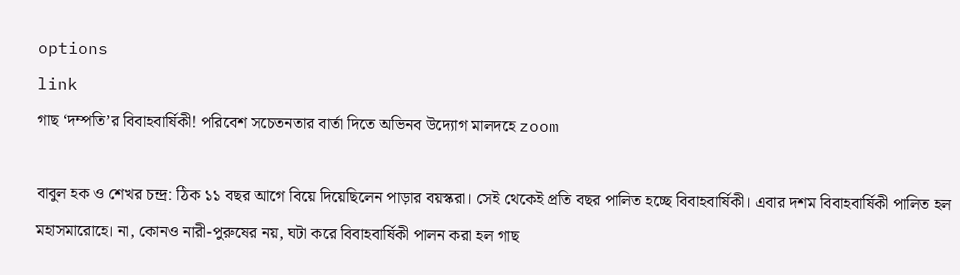options
link
গাছ ‘দম্পতি’র বিবাহবার্ষিকী! পরিবেশ সচেতনতার বার্তা দিতে অভিনব উদ্যোগ মালদহে zoom

বাবুল হক ও শেখর চন্দ্র: ঠিক ১১ বছর আগে বিয়ে দিয়েছিলেন পাড়ার বয়স্করা। সেই থেকেই প্রতি বছর পালিত হচ্ছে বিবাহবার্ষিকী। এবার দশম বিবাহবার্ষিকী পালিত হল মহাসমারোহে। না, কোনও নারী-পুরুষের নয়, ঘটা করে বিবাহবার্ষিকী পালন করা হল গাছ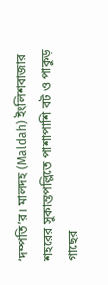‘দম্পতি’র। মালদহ (Maldah) ইংলিশবাজার শহরের সুকান্তপল্লিতে পাশাপাশি বট ও পাকুড় গাছের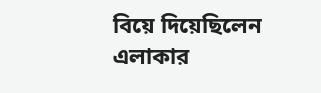বিয়ে দিয়েছিলেন এলাকার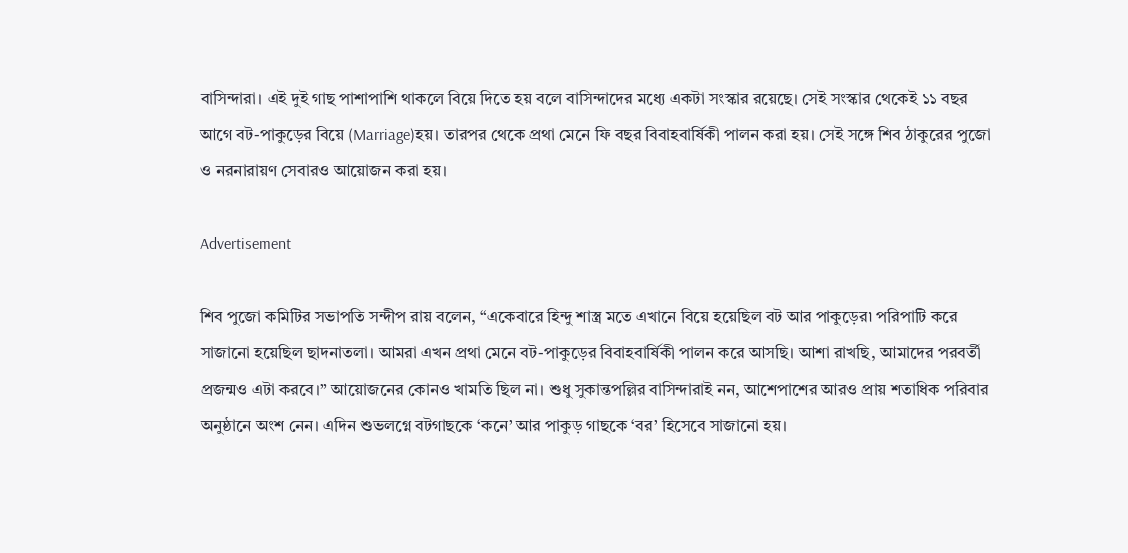বাসিন্দারা। এই দুই গাছ পাশাপাশি থাকলে বিয়ে দিতে হয় বলে বাসিন্দাদের মধ্যে একটা সংস্কার রয়েছে। সেই সংস্কার থেকেই ১১ বছর আগে বট-পাকুড়ের বিয়ে (Marriage)হয়। তারপর থেকে প্রথা মেনে ফি বছর বিবাহবার্ষিকী পালন করা হয়। সেই সঙ্গে শিব ঠাকুরের পুজো ও নরনারায়ণ সেবারও আয়োজন করা হয়।

Advertisement

শিব পুজো কমিটির সভাপতি সন্দীপ রায় বলেন, “একেবারে হিন্দু শাস্ত্র মতে এখানে বিয়ে হয়েছিল বট আর পাকুড়ের৷ পরিপাটি করে সাজানো হয়েছিল ছাদনাতলা। আমরা এখন প্রথা মেনে বট-পাকুড়ের বিবাহবার্ষিকী পালন করে আসছি। আশা রাখছি, আমাদের পরবর্তী প্রজন্মও এটা করবে।” আয়োজনের কোনও খামতি ছিল না। শুধু সুকান্তপল্লির বাসিন্দারাই নন, আশেপাশের আরও প্রায় শতাধিক পরিবার অনুষ্ঠানে অংশ নেন। এদিন শুভলগ্নে বটগাছকে ‘কনে’ আর পাকুড় গাছকে ‘বর’ হিসেবে সাজানো হয়।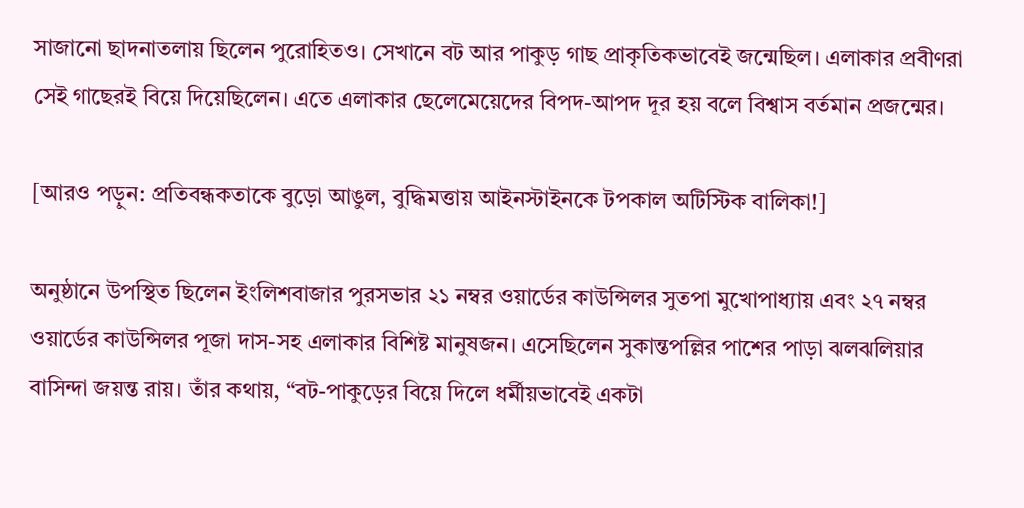সাজানো ছাদনাতলায় ছিলেন পুরোহিতও। সেখানে বট আর পাকুড় গাছ প্রাকৃতিকভাবেই জন্মেছিল। এলাকার প্রবীণরা সেই গাছেরই বিয়ে দিয়েছিলেন। এতে এলাকার ছেলেমেয়েদের বিপদ-আপদ দূর হয় বলে বিশ্বাস বর্তমান প্রজন্মের।

[আরও পড়ুন: প্রতিবন্ধকতাকে বুড়ো আঙুল, বুদ্ধিমত্তায় আইনস্টাইনকে টপকাল অটিস্টিক বালিকা!]

অনুষ্ঠানে উপস্থিত ছিলেন ইংলিশবাজার পুরসভার ২১ নম্বর ওয়ার্ডের কাউন্সিলর সুতপা মুখোপাধ্যায় এবং ২৭ নম্বর ওয়ার্ডের কাউন্সিলর পূজা দাস-সহ এলাকার বিশিষ্ট মানুষজন। এসেছিলেন সুকান্তপল্লির পাশের পাড়া ঝলঝলিয়ার বাসিন্দা জয়ন্ত রায়। তাঁর কথায়, “বট-পাকুড়ের বিয়ে দিলে ধর্মীয়ভাবেই একটা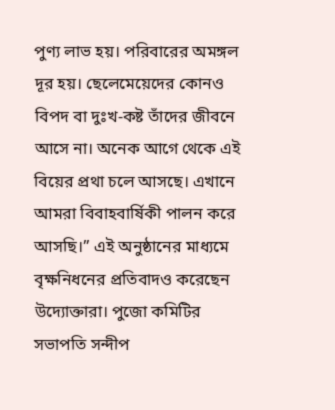পুণ্য লাভ হয়। পরিবারের অমঙ্গল দূর হয়। ছেলেমেয়েদের কোনও বিপদ বা দুঃখ-কষ্ট তাঁদের জীবনে আসে না। অনেক আগে থেকে এই বিয়ের প্রথা চলে আসছে। এখানে আমরা বিবাহবার্ষিকী পালন করে আসছি।” এই অনুষ্ঠানের মাধ্যমে বৃক্ষনিধনের প্রতিবাদও করেছেন উদ্যোক্তারা। পুজো কমিটির সভাপতি সন্দীপ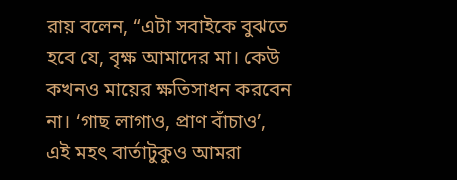রায় বলেন, “এটা সবাইকে বুঝতে হবে যে, বৃক্ষ আমাদের মা। কেউ কখনও মায়ের ক্ষতিসাধন করবেন না। ‘গাছ লাগাও, প্রাণ বাঁচাও’, এই মহৎ বার্তাটুকুও আমরা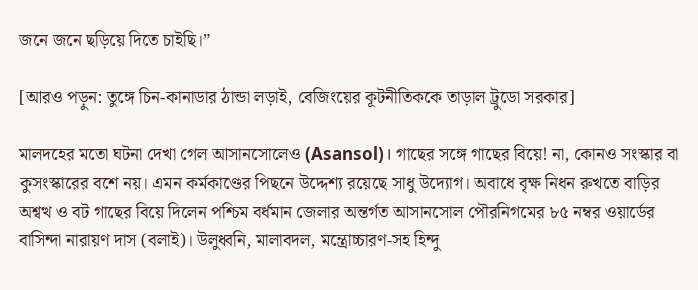জনে জনে ছড়িয়ে দিতে চাইছি।”

[আরও পড়ুন: তুঙ্গে চিন-কানাডার ঠান্ডা লড়াই, বেজিংয়ের কূটনীতিককে তাড়াল ট্রুডো সরকার]

মালদহের মতো ঘটনা দেখা গেল আসানসোলেও (Asansol)। গাছের সঙ্গে গাছের বিয়ে! না, কোনও সংস্কার বা কুসংস্কারের বশে নয়। এমন কর্মকাণ্ডের পিছনে উদ্দেশ্য রয়েছে সাধু উদ্যোগ। অবাধে বৃক্ষ নিধন রুখতে বাড়ির অশ্বত্থ ও বট গাছের বিয়ে দিলেন পশ্চিম বর্ধমান জেলার অন্তর্গত আসানসোল পৌরনিগমের ৮৫ নম্বর ওয়ার্ডের বাসিন্দা নারায়ণ দাস (বলাই)। উলুধ্বনি, মালাবদল, মন্ত্রোচ্চারণ-সহ হিন্দু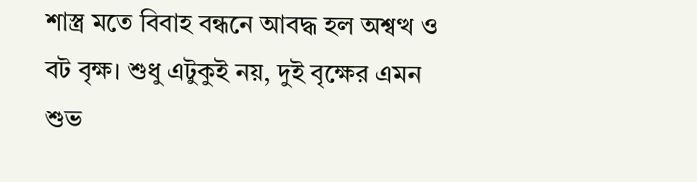শাস্ত্র মতে বিবাহ বন্ধনে আবদ্ধ হল অশ্বত্থ ও বট বৃক্ষ। শুধু এটুকুই নয়, দুই বৃক্ষের এমন শুভ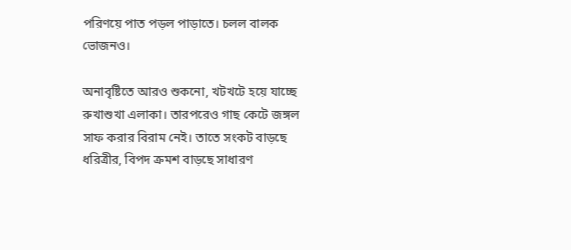পরিণয়ে পাত পড়ল পাড়াতে। চলল বালক ভোজনও।

অনাবৃষ্টিতে আরও শুকনো, খটখটে হয়ে যাচ্ছে রুখাশুখা এলাকা। তারপরেও গাছ কেটে জঙ্গল সাফ করার বিরাম নেই। তাতে সংকট বাড়ছে ধরিত্রীর, বিপদ ক্রমশ বাড়ছে সাধারণ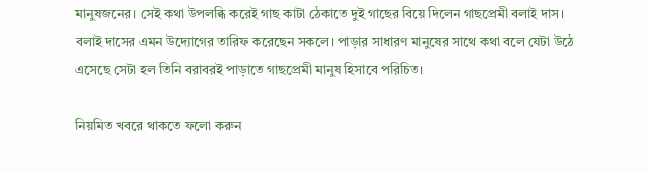মানুষজনের। সেই কথা উপলব্ধি করেই গাছ কাটা ঠেকাতে দুই গাছের বিয়ে দিলেন গাছপ্রেমী বলাই দাস। বলাই দাসের এমন উদ্যোগের তারিফ করেছেন সকলে। পাড়ার সাধারণ মানুষের সাথে কথা বলে যেটা উঠে এসেছে সেটা হল তিনি বরাবরই পাড়াতে গাছপ্রেমী মানুষ হিসাবে পরিচিত।

নিয়মিত খবরে থাকতে ফলো করুন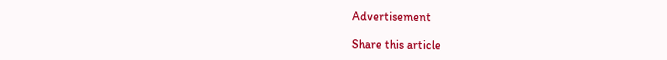Advertisement

Share this article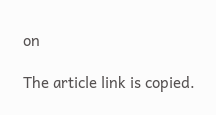on

The article link is copied.